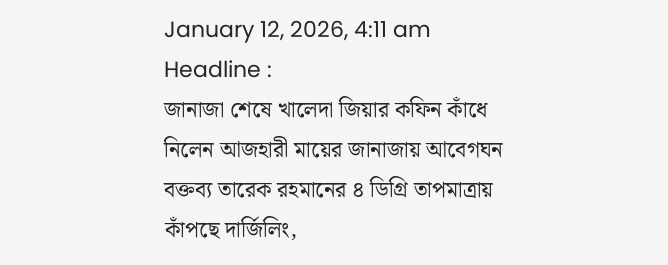January 12, 2026, 4:11 am
Headline :
জানাজা শেষে খালেদা জিয়ার কফিন কাঁধে নিলেন আজহারী মায়ের জানাজায় আবেগঘন বক্তব্য তারেক রহমানের ৪ ডিগ্রি তাপমাত্রায় কাঁপছে দার্জিলিং,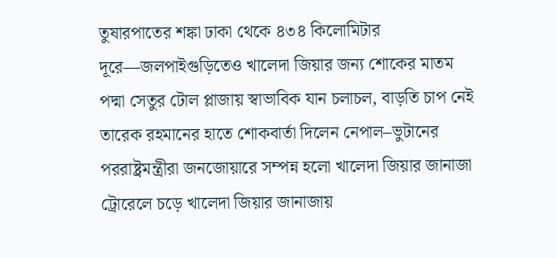তুষারপাতের শঙ্কা ঢাকা থেকে ৪৩৪ কিলোমিটার দূরে—জলপাইগুড়িতেও খালেদা জিয়ার জন্য শোকের মাতম পদ্মা সেতুর টোল প্লাজায় স্বাভাবিক যান চলাচল, বাড়তি চাপ নেই তারেক রহমানের হাতে শোকবার্তা দিলেন নেপাল–ভুটানের পররাষ্ট্রমন্ত্রীরা জনজোয়ারে সম্পন্ন হলো খালেদা জিয়ার জানাজা ট্রোরেলে চড়ে খালেদা জিয়ার জানাজায়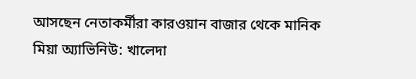আসছেন নেতাকর্মীরা কারওয়ান বাজার থেকে মানিক মিয়া অ্যাভিনিউ: খালেদা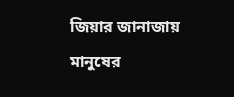জিয়ার জানাজায় মানুষের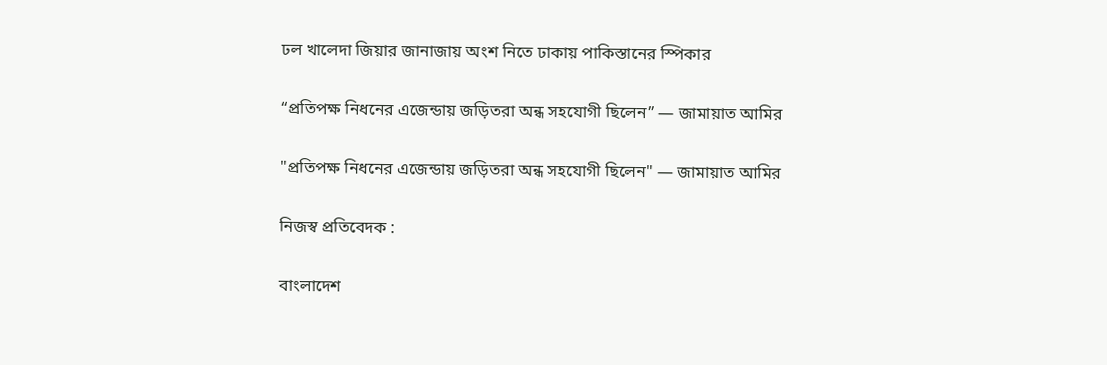ঢল খালেদা জিয়ার জানাজায় অংশ নিতে ঢাকায় পাকিস্তানের স্পিকার

“প্রতিপক্ষ নিধনের এজেন্ডায় জড়িতরা অন্ধ সহযোগী ছিলেন” — জামায়াত আমির

"প্রতিপক্ষ নিধনের এজেন্ডায় জড়িতরা অন্ধ সহযোগী ছিলেন" — জামায়াত আমির

নিজস্ব প্রতিবেদক :

বাংলাদেশ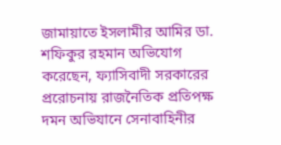জামায়াতে ইসলামীর আমির ডা. শফিকুর রহমান অভিযোগ করেছেন, ফ্যাসিবাদী সরকারের প্ররোচনায় রাজনৈতিক প্রতিপক্ষ দমন অভিযানে সেনাবাহিনীর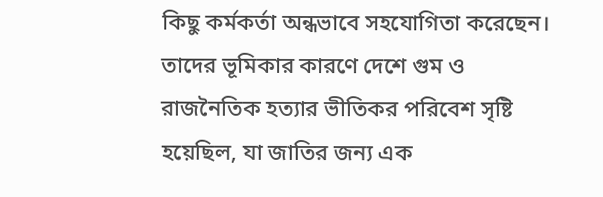কিছু কর্মকর্তা অন্ধভাবে সহযোগিতা করেছেন। তাদের ভূমিকার কারণে দেশে গুম ও রাজনৈতিক হত্যার ভীতিকর পরিবেশ সৃষ্টি হয়েছিল, যা জাতির জন্য এক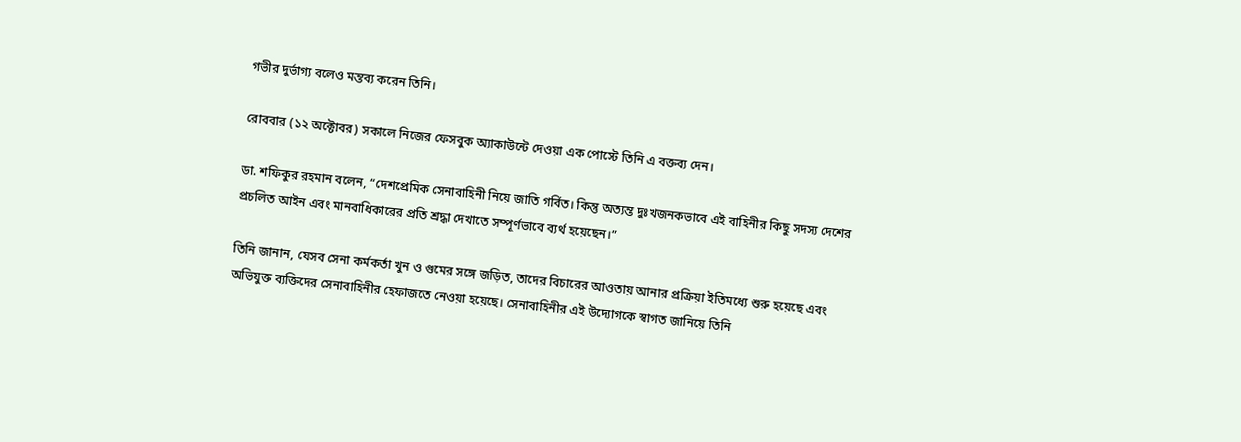গভীর দুর্ভাগ্য বলেও মন্তব্য করেন তিনি।

রোববার (১২ অক্টোবর) সকালে নিজের ফেসবুক অ্যাকাউন্টে দেওয়া এক পোস্টে তিনি এ বক্তব্য দেন।

ডা. শফিকুর রহমান বলেন, “দেশপ্রেমিক সেনাবাহিনী নিয়ে জাতি গর্বিত। কিন্তু অত্যন্ত দুঃখজনকভাবে এই বাহিনীর কিছু সদস্য দেশের প্রচলিত আইন এবং মানবাধিকারের প্রতি শ্রদ্ধা দেখাতে সম্পূর্ণভাবে ব্যর্থ হয়েছেন।”

তিনি জানান, যেসব সেনা কর্মকর্তা খুন ও গুমের সঙ্গে জড়িত, তাদের বিচারের আওতায় আনার প্রক্রিয়া ইতিমধ্যে শুরু হয়েছে এবং অভিযুক্ত ব্যক্তিদের সেনাবাহিনীর হেফাজতে নেওয়া হয়েছে। সেনাবাহিনীর এই উদ্যোগকে স্বাগত জানিয়ে তিনি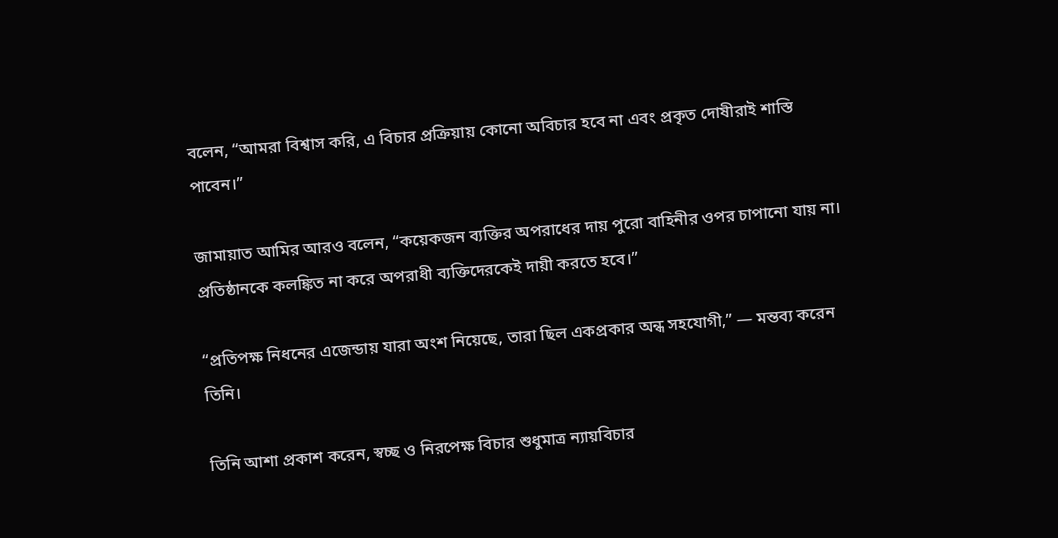বলেন, “আমরা বিশ্বাস করি, এ বিচার প্রক্রিয়ায় কোনো অবিচার হবে না এবং প্রকৃত দোষীরাই শাস্তি পাবেন।”

জামায়াত আমির আরও বলেন, “কয়েকজন ব্যক্তির অপরাধের দায় পুরো বাহিনীর ওপর চাপানো যায় না। প্রতিষ্ঠানকে কলঙ্কিত না করে অপরাধী ব্যক্তিদেরকেই দায়ী করতে হবে।”

“প্রতিপক্ষ নিধনের এজেন্ডায় যারা অংশ নিয়েছে, তারা ছিল একপ্রকার অন্ধ সহযোগী,” — মন্তব্য করেন তিনি।

তিনি আশা প্রকাশ করেন, স্বচ্ছ ও নিরপেক্ষ বিচার শুধুমাত্র ন্যায়বিচার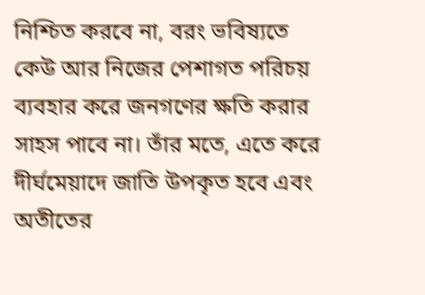নিশ্চিত করবে না, বরং ভবিষ্যতে কেউ আর নিজের পেশাগত পরিচয় ব্যবহার করে জনগণের ক্ষতি করার সাহস পাবে না। তাঁর মতে, এতে করে দীর্ঘমেয়াদে জাতি উপকৃত হবে এবং অতীতের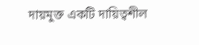দায়মুক্ত একটি দায়িত্বশীল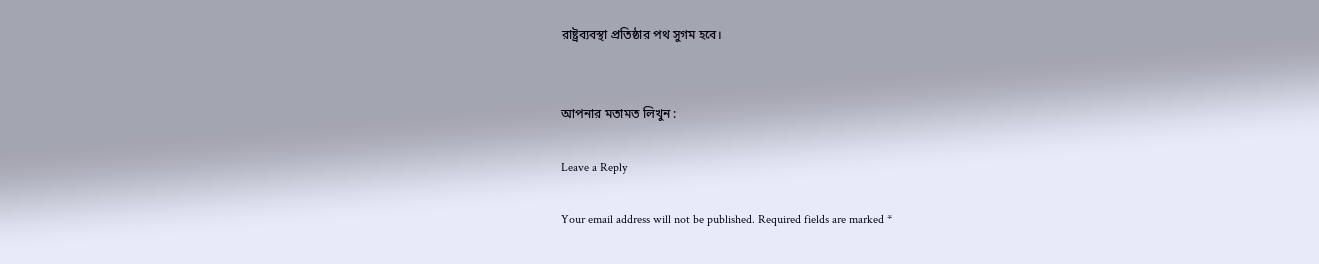রাষ্ট্রব্যবস্থা প্রতিষ্ঠার পথ সুগম হবে।


আপনার মতামত লিখুন :

Leave a Reply

Your email address will not be published. Required fields are marked *